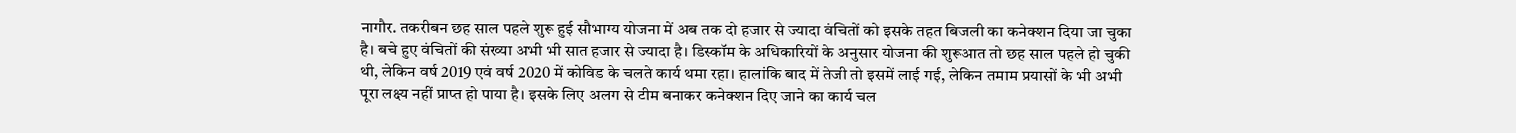नागौर. तकरीबन छह साल पहले शुरू हुई सौभाग्य योजना में अब तक दो हजार से ज्यादा वंचितों को इसके तहत बिजली का कनेक्शन दिया जा चुका है। बचे हुए वंचितों की संख्या अभी भी सात हजार से ज्यादा है। डिस्कॉम के अधिकारियों के अनुसार योजना की शुरूआत तो छह साल पहले हो चुकी थी, लेकिन वर्ष 2019 एवं वर्ष 2020 में कोविड के चलते कार्य थमा रहा। हालांकि बाद में तेजी तो इसमें लाई गई, लेकिन तमाम प्रयासों के भी अभी पूरा लक्ष्य नहीं प्राप्त हो पाया है। इसके लिए अलग से टीम बनाकर कनेक्शन दिए जाने का कार्य चल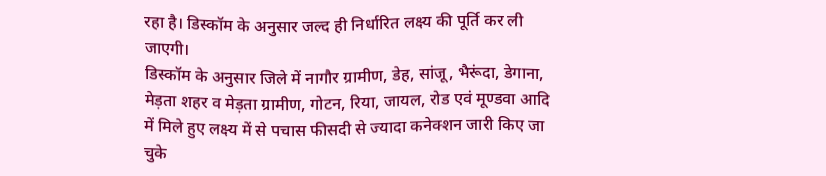रहा है। डिस्कॉम के अनुसार जल्द ही निर्धारित लक्ष्य की पूर्ति कर ली जाएगी।
डिस्कॉम के अनुसार जिले में नागौर ग्रामीण, डेह, सांजू, भैरूंदा, डेगाना, मेड़ता शहर व मेड़ता ग्रामीण, गोटन, रिया, जायल, रोड एवं मूण्डवा आदि में मिले हुए लक्ष्य में से पचास फीसदी से ज्यादा कनेक्शन जारी किए जा चुके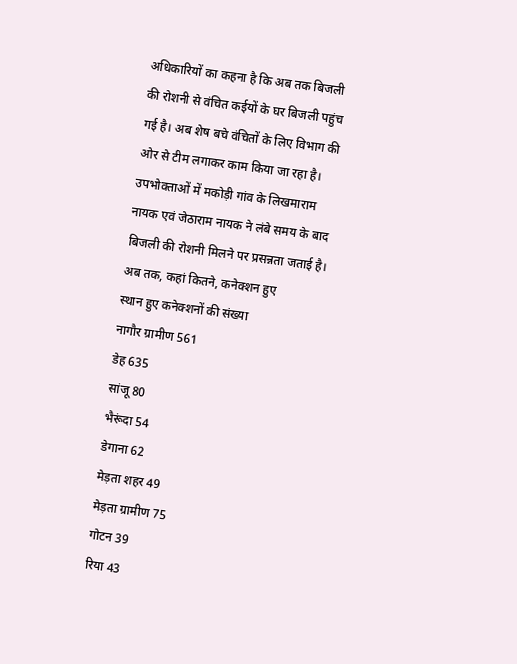अधिकारियों का कहना है कि अब तक बिजली की रोशनी से वंचित कईयों के घर बिजली पहुंच गई है। अब शेष बचे वंचितों के लिए विभाग की ओर से टीम लगाकर काम किया जा रहा है। उपभोक्ताओं में मकोड़ी गांव के लिखमाराम नायक एवं जेठाराम नायक ने लंबे समय के बाद बिजली की रोशनी मिलने पर प्रसन्नता जताई है।
अब तक, कहां कितने, कनेक्शन हुए
स्थान हुए कनेक्शनों की संख्या
नागौर ग्रामीण 561
डेह 635
सांजू 80
भैरूंदा 54
डेगाना 62
मेड़ता शहर 49
मेड़ता ग्रामीण 75
गोटन 39
रिया 43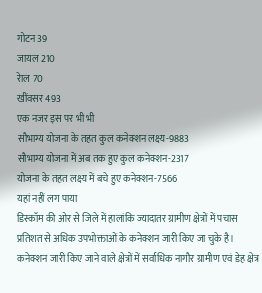गोटन 39
जायल 210
रेाल 70
खींवसर 493
एक नजर इस पर भी भी
सौभाग्य योजना के तहत कुल कनेक्शन लक्ष्य-9883
सौभाग्य योजना में अब तक हुए कुल कनेक्शन-2317
योजना के तहत लक्ष्य में बचे हुए कनेक्शन-7566
यहां नहीं लग पाया
डिस्कॉम की ओर से जिले में हालांकि ज्यादातर ग्रामीण क्षेत्रों में पचास प्रतिशत से अधिक उपभोक्ताओं के कनेक्शन जारी किए जा चुके है। कनेक्शन जारी किए जाने वाले क्षेत्रों में सर्वाधिक नागौर ग्रामीण एवं डेह क्षेत्र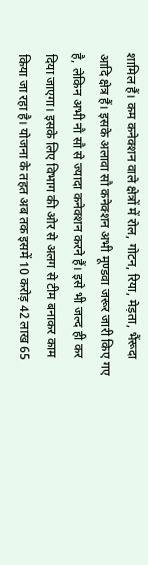शामिल हैं। कम कनेक्शन वाले क्षेत्रों में रोल, गोटन, रिया, मेड़ता, भैंरूदा आदि क्षेत्र हैं। इसके अलावा सौ कनेक्शन अभी मूण्डवा जरूर जारी किए गए है, लेकिन अभी नौ सौ से ज्यादा कनेक्शन करने हैं। इसे भी जल्द ही कर दिया जाएगा। इसके लिए विभाग की ओर से अलग से टीम बनाकर काम किया जा रहा है। योजना के तहत अब तक इसमें 10 करोड़ 42 लाख 65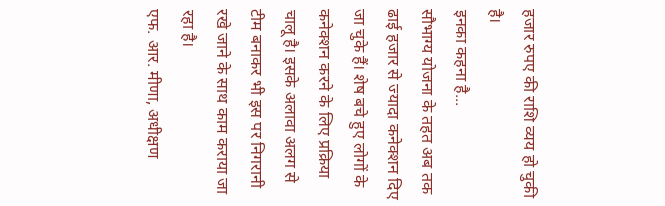हजार रुपए की राशि व्यय हो चुकी है।
इनका कहना है...
सौभाग्य योजना के तहत अब तक ढाई हजार से ज्यादा कनेक्शन दिए जा चुके हैं। शेष बचे हुए लोगों के कनेक्शन करने के लिए प्रक्रिया चालू है। इसके अलावा अलग से टीम बनाकर भी इस पर निगरानी रखे जाने के साथ काम कराया जा रहा है।
एफ. आर. मीणा, अधीक्षण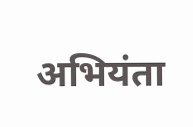अभियंता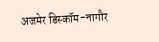अजमेर डिस्कॉम-नागौर